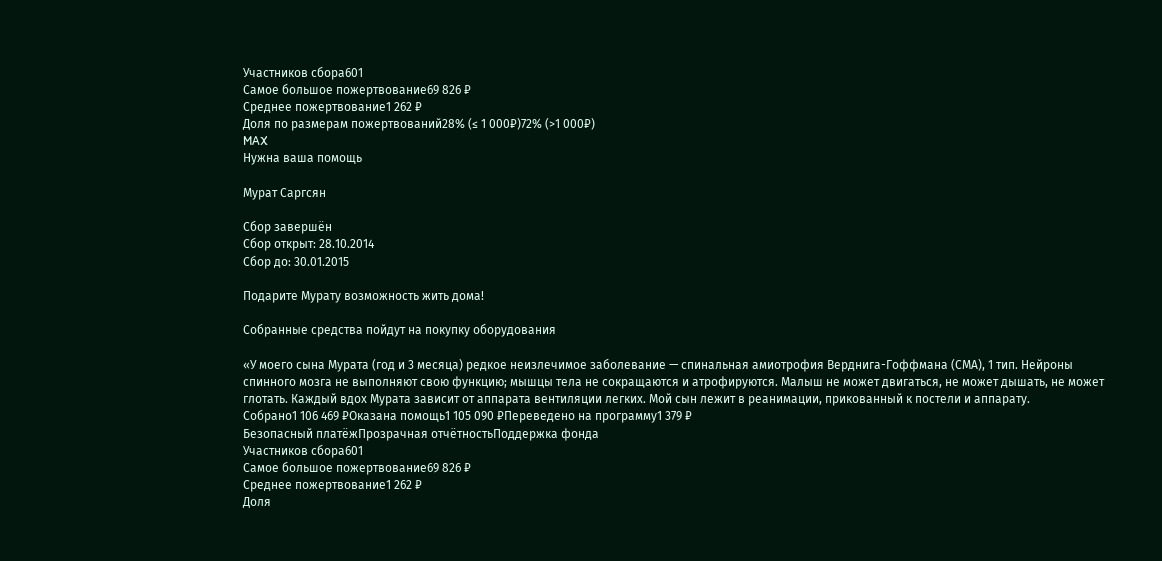Участников сбора601
Самое большое пожертвование69 826 ₽
Среднее пожертвование1 262 ₽
Доля по размерам пожертвований28% (≤ 1 000₽)72% (>1 000₽)
MAX
Нужна ваша помощь

Мурат Саргсян

Сбор завершён
Сбор открыт: 28.10.2014
Сбор до: 30.01.2015

Подарите Мурату возможность жить дома!

Собранные средства пойдут на покупку оборудования

«У моего сына Мурата (год и 3 месяца) редкое неизлечимое заболевание — спинальная амиотрофия Верднига-Гоффмана (СМА), 1 тип. Нейроны спинного мозга не выполняют свою функцию; мышцы тела не сокращаются и атрофируются. Малыш не может двигаться, не может дышать, не может глотать. Каждый вдох Мурата зависит от аппарата вентиляции легких. Мой сын лежит в реанимации, прикованный к постели и аппарату.
Собрано1 106 469 ₽Оказана помощь1 105 090 ₽Переведено на программу1 379 ₽
Безопасный платёжПрозрачная отчётностьПоддержка фонда
Участников сбора601
Самое большое пожертвование69 826 ₽
Среднее пожертвование1 262 ₽
Доля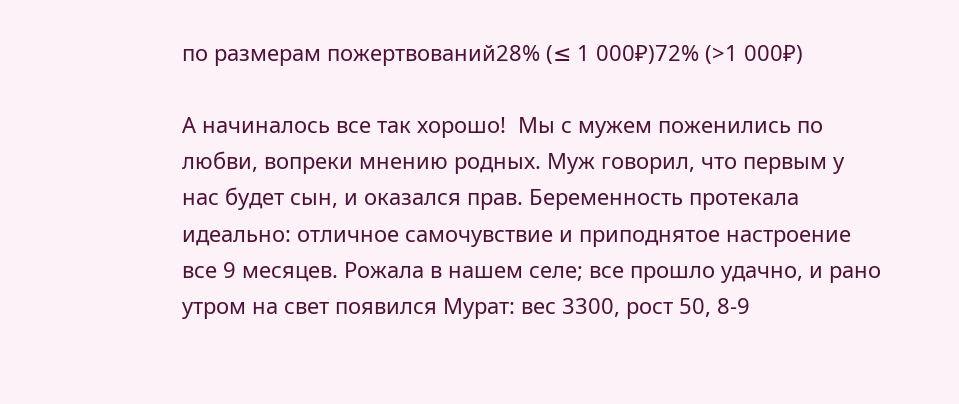по размерам пожертвований28% (≤ 1 000₽)72% (>1 000₽)

А начиналось все так хорошо!  Мы с мужем поженились по любви, вопреки мнению родных. Муж говорил, что первым у нас будет сын, и оказался прав. Беременность протекала идеально: отличное самочувствие и приподнятое настроение все 9 месяцев. Рожала в нашем селе; все прошло удачно, и рано утром на свет появился Мурат: вес 3300, рост 50, 8-9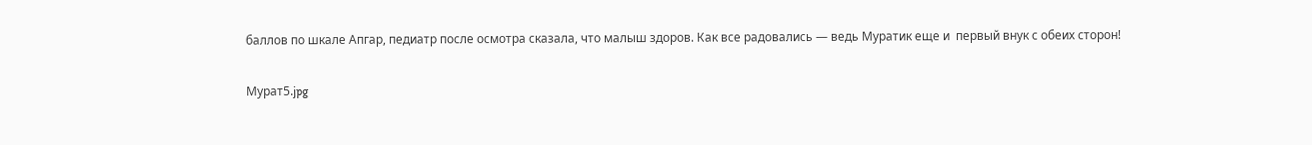баллов по шкале Апгар, педиатр после осмотра сказала, что малыш здоров. Как все радовались — ведь Муратик еще и  первый внук с обеих сторон!

Мурат5.jpg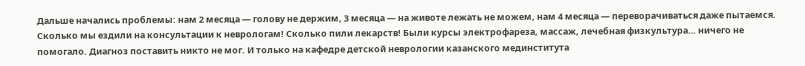Дальше начались проблемы: нам 2 месяца — голову не держим, 3 месяца — на животе лежать не можем, нам 4 месяца — переворачиваться даже пытаемся. Сколько мы ездили на консультации к неврологам! Сколько пили лекарств! Были курсы электрофареза, массаж, лечебная физкультура… ничего не помогало. Диагноз поставить никто не мог. И только на кафедре детской неврологии казанского мединститута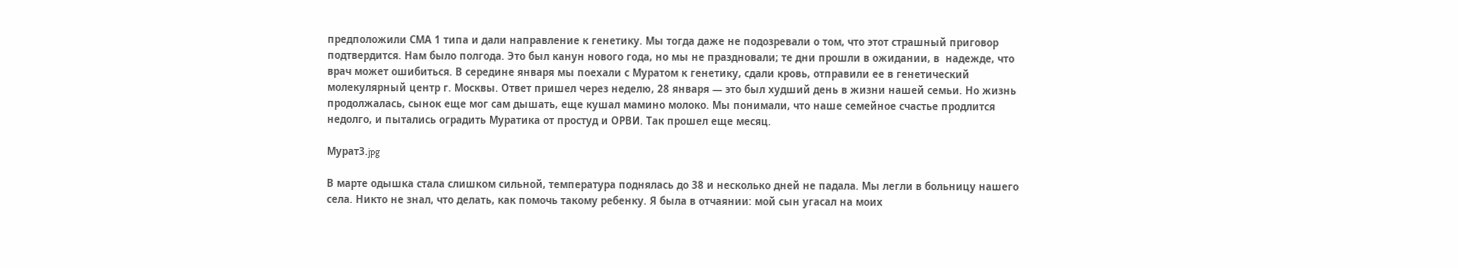предположили СМА 1 типа и дали направление к генетику. Мы тогда даже не подозревали о том, что этот страшный приговор подтвердится. Нам было полгода. Это был канун нового года, но мы не праздновали; те дни прошли в ожидании, в  надежде, что врач может ошибиться. В середине января мы поехали с Муратом к генетику, сдали кровь, отправили ее в генетический молекулярный центр г. Москвы. Ответ пришел через неделю, 28 января — это был худший день в жизни нашей семьи. Но жизнь продолжалась, сынок еще мог сам дышать, еще кушал мамино молоко. Мы понимали, что наше семейное счастье продлится недолго, и пытались оградить Муратика от простуд и ОРВИ. Так прошел еще месяц.

Мурат3.jpg

В марте одышка стала слишком сильной, температура поднялась до 38 и несколько дней не падала. Мы легли в больницу нашего села. Никто не знал, что делать, как помочь такому ребенку. Я была в отчаянии: мой сын угасал на моих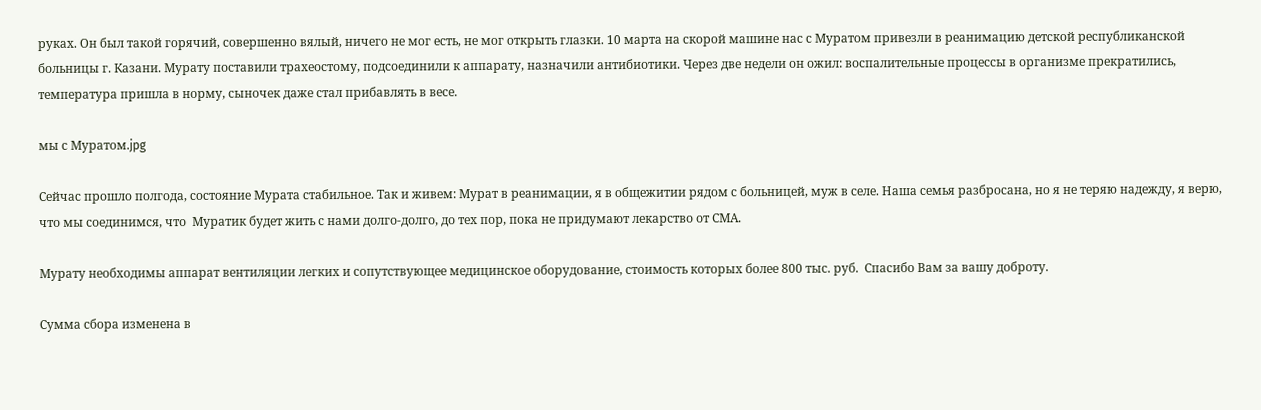руках. Он был такой горячий, совершенно вялый, ничего не мог есть, не мог открыть глазки. 10 марта на скорой машине нас с Муратом привезли в реанимацию детской республиканской больницы г. Казани. Мурату поставили трахеостому, подсоединили к аппарату, назначили антибиотики. Через две недели он ожил: воспалительные процессы в организме прекратились, температура пришла в норму, сыночек даже стал прибавлять в весе.

мы с Муратом.jpg

Сейчас прошло полгода, состояние Мурата стабильное. Так и живем: Мурат в реанимации, я в общежитии рядом с больницей, муж в селе. Наша семья разбросана, но я не теряю надежду, я верю, что мы соединимся, что  Муратик будет жить с нами долго-долго, до тех пор, пока не придумают лекарство от СМА.

Мурату необходимы аппарат вентиляции легких и сопутствующее медицинское оборудование, стоимость которых более 800 тыс. руб.  Спасибо Вам за вашу доброту.

Сумма сбора изменена в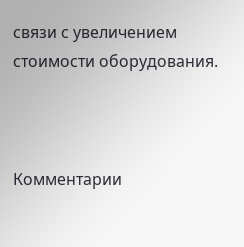связи с увеличением стоимости оборудования.



Комментарии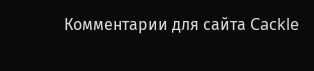Комментарии для сайта Cackle